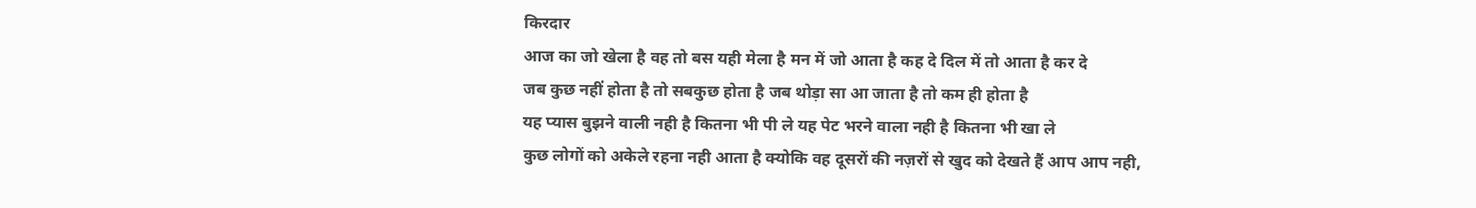किरदार
आज का जो खेला है वह तो बस यही मेला है मन में जो आता है कह दे दिल में तो आता है कर दे
जब कुछ नहीं होता है तो सबकुछ होता है जब थोड़ा सा आ जाता है तो कम ही होता है
यह प्यास बुझने वाली नही है कितना भी पी ले यह पेट भरने वाला नही है कितना भी खा ले
कुछ लोगों को अकेले रहना नही आता है क्योकि वह दूसरों की नज़रों से खुद को देखते हैं आप आप नही,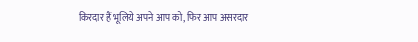किरदार हैं भूलिये अपने आप को, फिर आप असरदार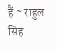हैं ~ राहुल सिंह